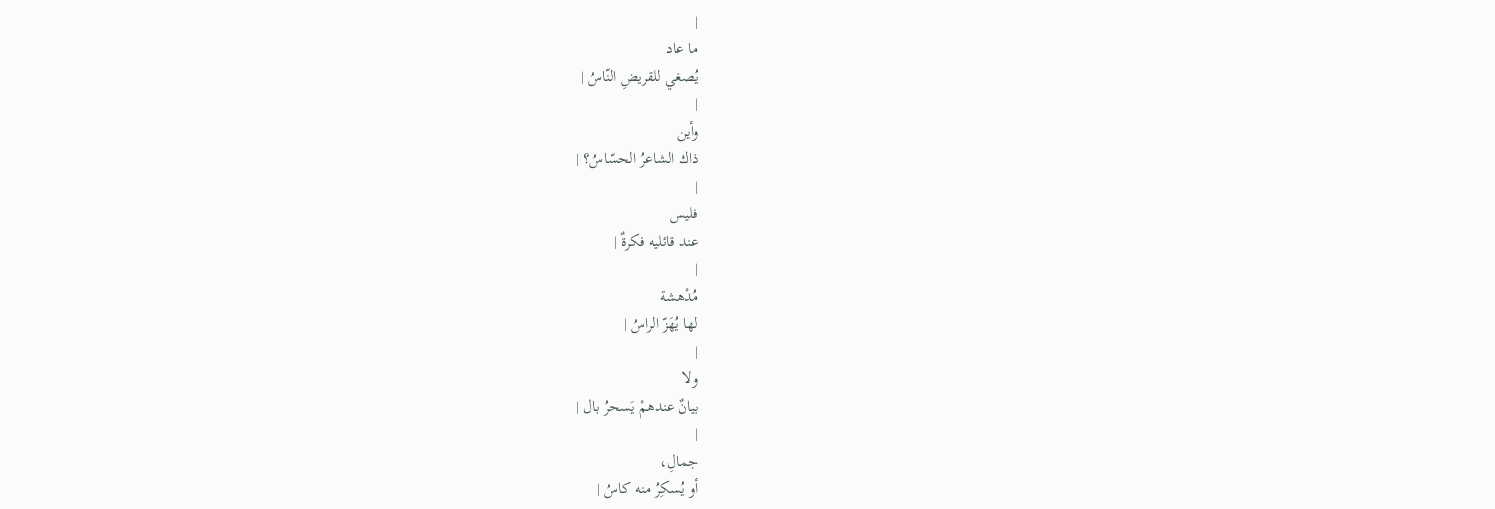|
ما عاد
يُصغي للقريضِ النّاسُ |
|
وأين
ذاك الشاعرُ الحسّاسُ؟ |
|
فليس
عند قائليه فكرةٌ |
|
مُدْهشة
لها يُهَزّ الراسُ |
|
ولا
بيانٌ عندهمْ يَسحرُ بال |
|
جمالِ،
أو يُسكِرُ منه كاسُ |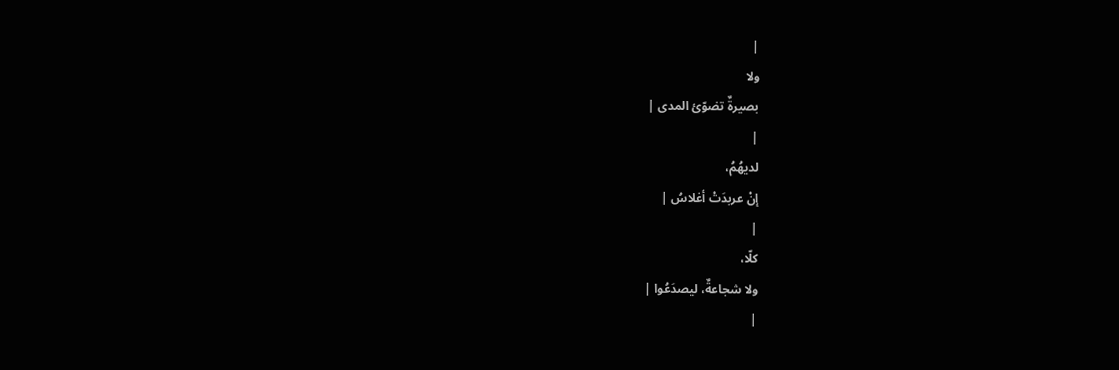|
ولا
بصيرةٌ تضوّئ المدى |
|
لديهُمُ،
إنْ عربدَتْ أغلاسُ |
|
كلّا،
ولا شجاعةٌ، ليصدَعُوا |
|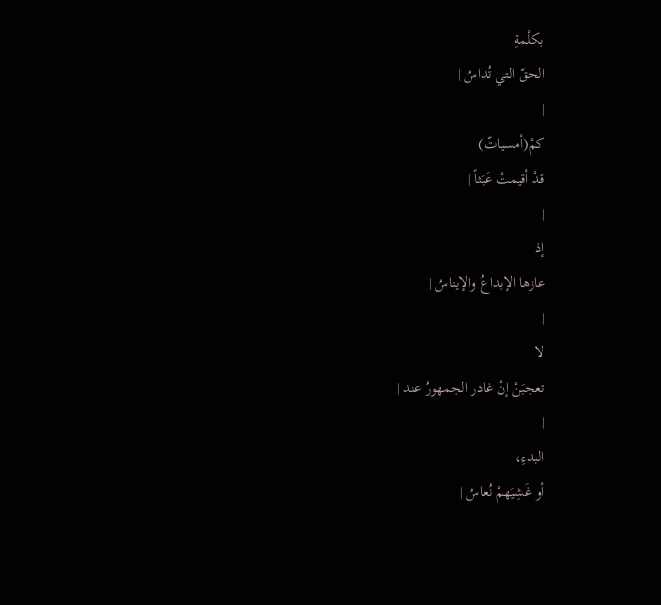بكلْمةِ
الحقّ التي تُداسُ |
|
كمْ(أمسياتّ)
قدْ أقيمتْ عَبَثاً |
|
إذ
عازها الإبداعُ والإيناسُ |
|
لا
تعجبَنْ إنْ غادر الجمهورُ عند |
|
البدءِ،
أو غَشِيَهمْ نُعاسُ |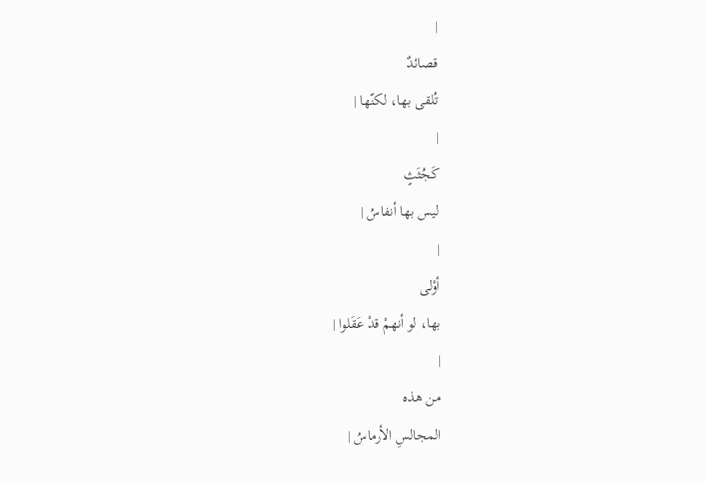|
قصائدٌ
تُلقى بها، لكنّها |
|
كَجُثَثٍ
ليس بها أنفاسُ |
|
أوْلى
بها، لو أنهمْ قدْ عَقَلوا |
|
من هذه
المجالسِ الأرماسُ |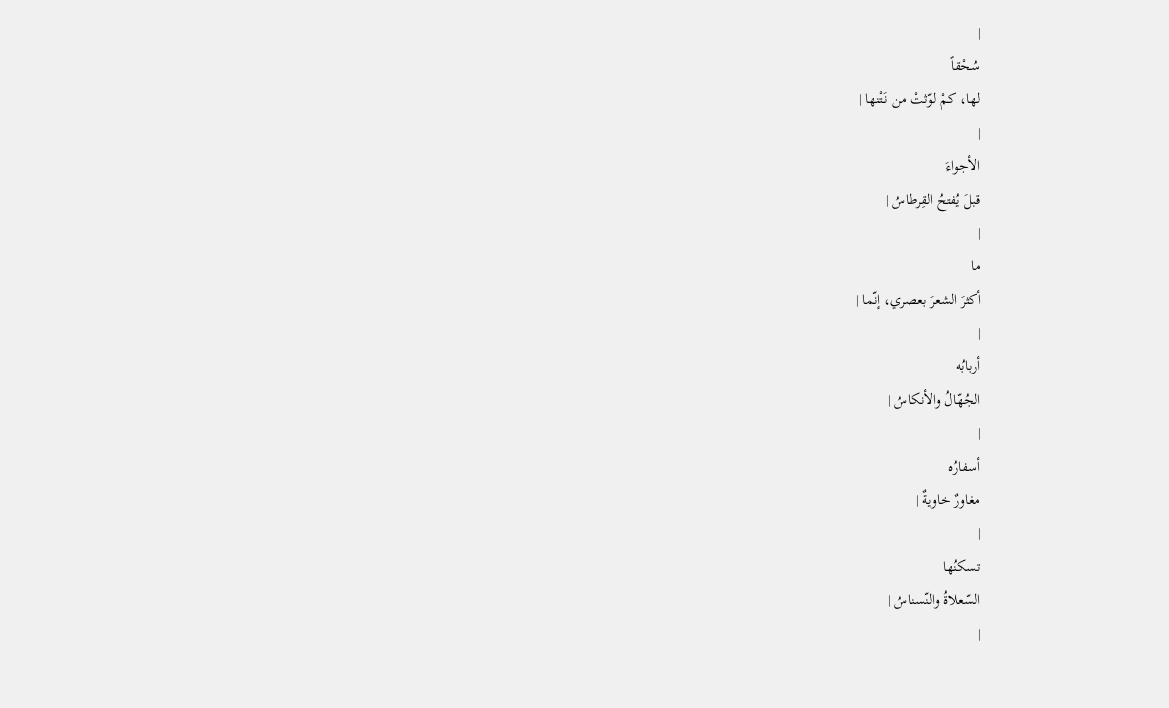|
سُحْقاً
لها، كمْ لوّثتْ من نَتْنها |
|
الأجواءَ
قبلَ يُفتحُ القِرطاسُ |
|
ما
أكثرَ الشعرَ بعصري، إنّما |
|
أربابُه
الجُهّالُ والأنكاسُ |
|
أسفارُه
مغاورٌ خاويةٌ |
|
تسكنُها
السّعلاةُ والنّسناسُ |
|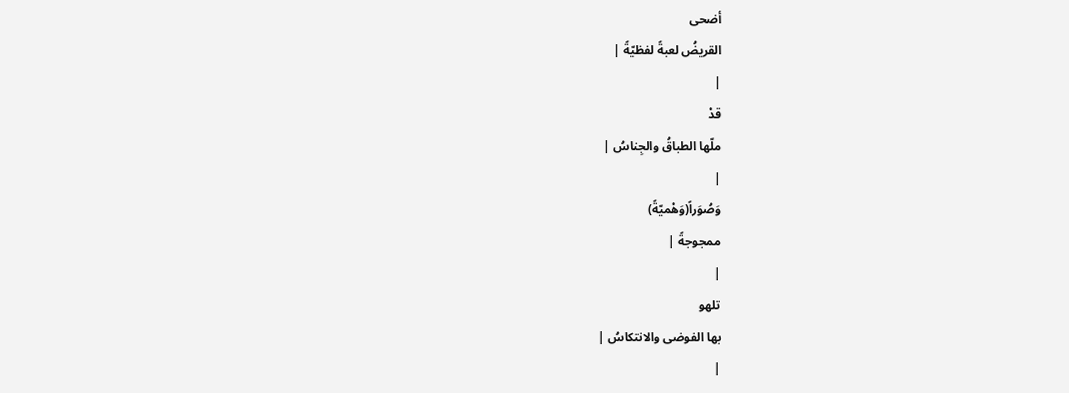أضحى
القريضُ لعبةً لفظيّةً |
|
قدْ
ملّها الطباقُ والجِناسُ |
|
وَصُوَراً(وَهْميّةً)
ممجوجةً |
|
تلهو
بها الفوضى والانتكاسُ |
|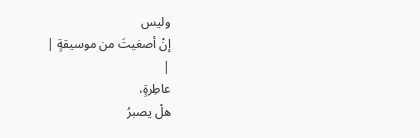وليس
إنْ أصغيتَ من موسيقةٍ |
|
عاطِرةٍ،
هلْ يصبرُ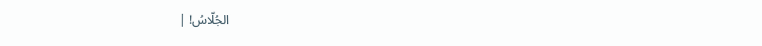الجُلّاسُ! |